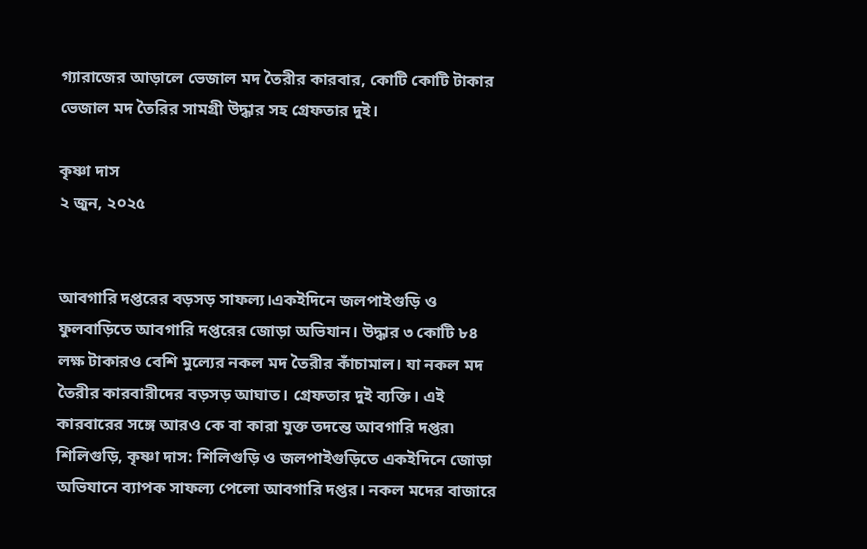গ্যারাজের আড়ালে ভেজাল মদ তৈরীর কারবার, কোটি কোটি টাকার ভেজাল মদ তৈরির সামগ্রী উদ্ধার সহ গ্রেফতার দুই।

কৃষ্ণা দাস
২ জুন, ২০২৫


আবগারি দপ্তরের বড়সড় সাফল্য।একইদিনে জলপাইগুড়ি ও ফুলবাড়িতে আবগারি দপ্তরের জোড়া অভিযান। উদ্ধার ৩ কোটি ৮৪ লক্ষ টাকারও বেশি মুল্যের নকল মদ তৈরীর কাঁচামাল। যা নকল মদ তৈরীর কারবারীদের বড়সড় আঘাত। গ্রেফতার দুই ব্যক্তি। এই কারবারের সঙ্গে আরও কে বা কারা যুক্ত তদন্তে আবগারি দপ্তর৷
শিলিগুড়ি, কৃষ্ণা দাস: শিলিগুড়ি ও জলপাইগুড়িতে একইদিনে জোড়া অভিযানে ব্যাপক সাফল্য পেলো আবগারি দপ্তর। নকল মদের বাজারে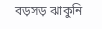বড়সড় ঝাকুনি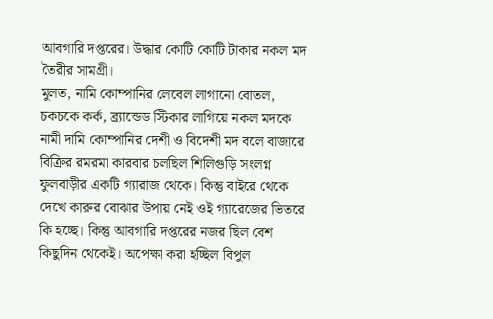আবগারি দপ্তরের। উদ্ধার কোটি কোটি টাকার নকল মদ তৈরীর সামগ্রী।
মুলত, নামি কোম্পানির লেবেল লাগানো বোতল, চকচকে কর্ক, ব্র্যান্ডেড স্টিকার লাগিয়ে নকল মদকে নামী দামি কোম্পানির দেশী ও বিদেশী মদ বলে বাজারে বিক্রির রমরমা কারবার চলছিল শিলিগুড়ি সংলগ্ন ফুলবাড়ীর একটি গ্যারাজ থেকে। কিন্তু বাইরে থেকে দেখে কারুর বোঝার উপায় নেই ওই গ্যারেজের ভিতরে কি হচ্ছে। কিন্তু আবগারি দপ্তরের নজর ছিল বেশ কিছুদিন থেকেই। অপেক্ষা করা হচ্ছিল বিপুল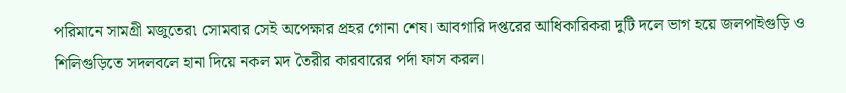পরিমানে সামগ্রী মজুতের৷ সোমবার সেই অপেক্ষার প্রহর গোনা শেষ। আবগারি দপ্তরের আধিকারিকরা দুটি দলে ভাগ হয়ে জলপাইগুড়ি ও শিলিগুড়িতে সদলবলে হানা দিয়ে নকল মদ তৈরীর কারবারের পর্দা ফাস করল।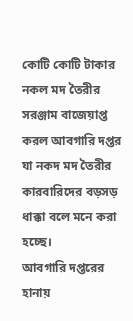কোটি কোটি টাকার নকল মদ তৈরীর সরঞ্জাম বাজেয়াপ্ত করল আবগারি দপ্তর যা নকদ মদ তৈরীর কারবারিদের বড়সড় ধাক্কা বলে মনে করা হচ্ছে।
আবগারি দপ্তরের হানায়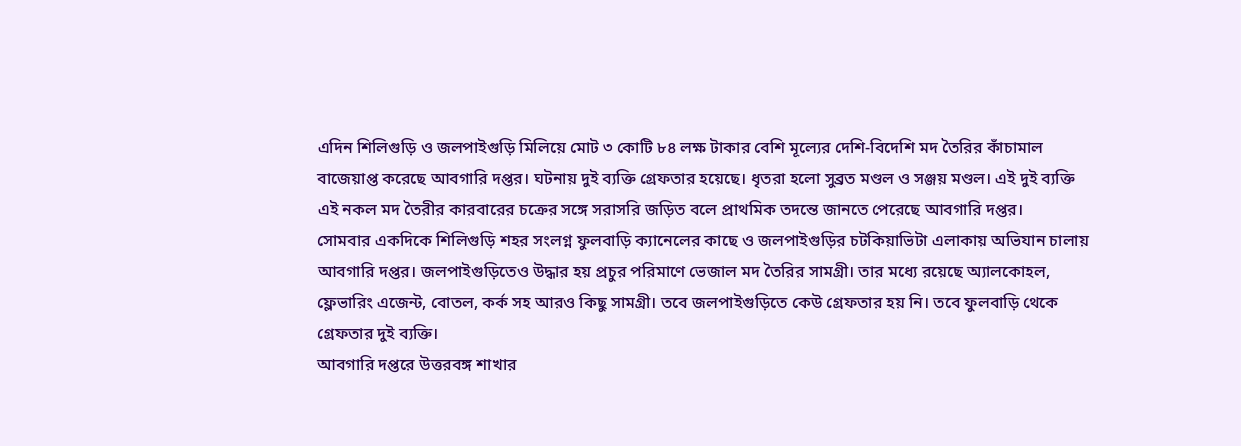এদিন শিলিগুড়ি ও জলপাইগুড়ি মিলিয়ে মোট ৩ কোটি ৮৪ লক্ষ টাকার বেশি মূল্যের দেশি-বিদেশি মদ তৈরির কাঁচামাল বাজেয়াপ্ত করেছে আবগারি দপ্তর। ঘটনায় দুই ব্যক্তি গ্রেফতার হয়েছে। ধৃতরা হলো সুব্রত মণ্ডল ও সঞ্জয় মণ্ডল। এই দুই ব্যক্তি এই নকল মদ তৈরীর কারবারের চক্রের সঙ্গে সরাসরি জড়িত বলে প্রাথমিক তদন্তে জানতে পেরেছে আবগারি দপ্তর।
সোমবার একদিকে শিলিগুড়ি শহর সংলগ্ন ফুলবাড়ি ক্যানেলের কাছে ও জলপাইগুড়ির চটকিয়াভিটা এলাকায় অভিযান চালায় আবগারি দপ্তর। জলপাইগুড়িতেও উদ্ধার হয় প্রচুর পরিমাণে ভেজাল মদ তৈরির সামগ্রী। তার মধ্যে রয়েছে অ্যালকোহল, ফ্লেভারিং এজেন্ট, বোতল, কর্ক সহ আরও কিছু সামগ্রী। তবে জলপাইগুড়িতে কেউ গ্রেফতার হয় নি। তবে ফুলবাড়ি থেকে গ্রেফতার দুই ব্যক্তি।
আবগারি দপ্তরে উত্তরবঙ্গ শাখার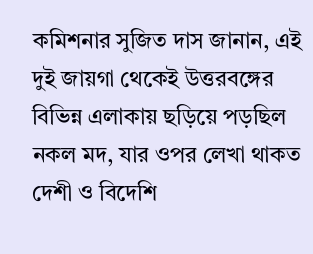কমিশনার সুজিত দাস জানান, এই দুই জায়গা থেকেই উত্তরবঙ্গের বিভিন্ন এলাকায় ছড়িয়ে পড়ছিল নকল মদ, যার ওপর লেখা থাকত দেশী ও বিদেশি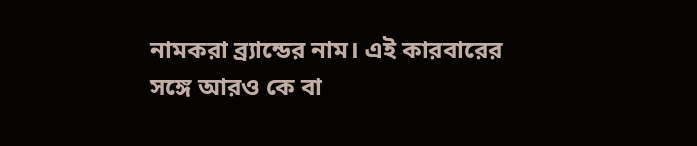নামকরা ব্র্যান্ডের নাম। এই কারবারের সঙ্গে আরও কে বা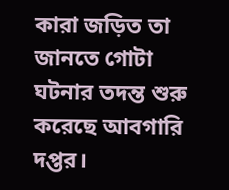কারা জড়িত তা জানতে গোটা ঘটনার তদন্ত শুরু করেছে আবগারি দপ্তর।